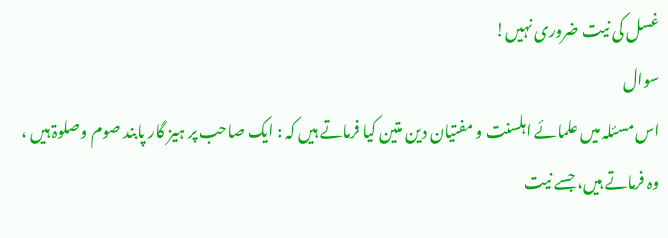غسل کی نیت ضروری نہیں!
سوال
اس مسئلہ میں علمائے اہلسنت و مفتیان دین متین کیا فرماتے ہیں کہ : ایک صاحب پر ہیز گار پابند صوم وصلوۃ ہیں ، وہ فرماتے ہیں، جسے نیت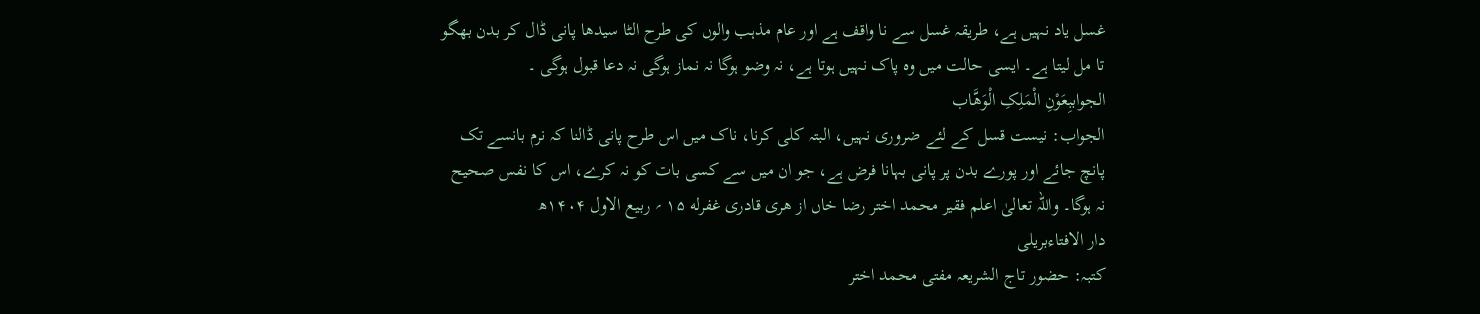غسل یاد نہیں ہے، طریقہ غسل سے نا واقف ہے اور عام مذہب والوں کی طرح الٹا سیدھا پانی ڈال کر بدن بھگو تا مل لیتا ہے۔ ایسی حالت میں وہ پاک نہیں ہوتا ہے، نہ وضو ہوگا نہ نماز ہوگی نہ دعا قبول ہوگی ۔
الجواببِعَوْنِ الْمَلِکِ الْوَھَّاب
الجواب: نیست قسل کے لئے ضروری نہیں، البتہ کلی کرنا، ناک میں اس طرح پانی ڈالنا کہ نرم بانسے تک پانچ جائے اور پورے بدن پر پانی بہانا فرض ہے، جو ان میں سے کسی بات کو نہ کرے، اس کا نفس صحیح نہ ہوگا۔ واللہ تعالیٰ اعلم فقیر محمد اختر رضا خاں از هری قادری غفرله ۱۵ ؍ ربیع الاول ۱۴۰۴ھ
دار الافتاءبریلی
کتبہ: حضور تاج الشریعہ مفتی محمد اختر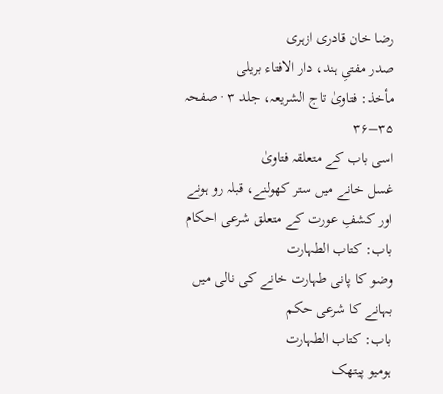رضا خان قادری ازہری
صدر مفتیِ ہند، دار الافتاء بریلی
مأخذ: فتاویٰ تاج الشریعہ، جلد ۳ · صفحہ ۳۵–۳۶
اسی باب کے متعلقہ فتاویٰ
غسل خانے میں ستر کھولنے، قبلہ رو ہونے اور کشفِ عورت کے متعلق شرعی احکام
باب: کتاب الطہارت
وضو کا پانی طہارت خانے کی نالی میں بہانے کا شرعی حکم
باب: کتاب الطہارت
ہومیو پیتھک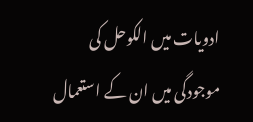ادویات میں الکوحل کی موجودگی میں ان کے استعمال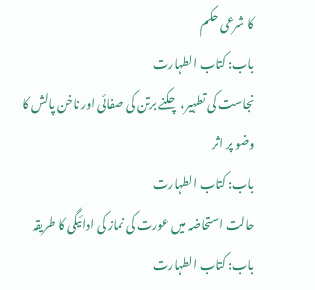کا شرعی حکم
باب: کتاب الطہارت
نجاست کی تطہیر، چکنے برتن کی صفائی اور ناخن پالش کا وضو پر اثر
باب: کتاب الطہارت
حالت استحاضہ میں عورت کی نماز کی ادائیگی کا طریقہ
باب: کتاب الطہارت